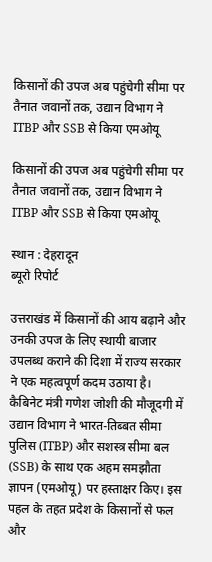किसानों की उपज अब पहुंचेगी सीमा पर तैनात जवानों तक, उद्यान विभाग ने ITBP और SSB से किया एमओयू

किसानों की उपज अब पहुंचेगी सीमा पर तैनात जवानों तक, उद्यान विभाग ने ITBP और SSB से किया एमओयू

स्थान : देहरादून
ब्यूरो रिपोर्ट

उत्तराखंड में किसानों की आय बढ़ाने और उनकी उपज के लिए स्थायी बाजार उपलब्ध कराने की दिशा में राज्य सरकार ने एक महत्वपूर्ण कदम उठाया है। कैबिनेट मंत्री गणेश जोशी की मौजूदगी में उद्यान विभाग ने भारत-तिब्बत सीमा पुलिस (ITBP) और सशस्त्र सीमा बल (SSB) के साथ एक अहम समझौता ज्ञापन (एमओयू) पर हस्ताक्षर किए। इस पहल के तहत प्रदेश के किसानों से फल और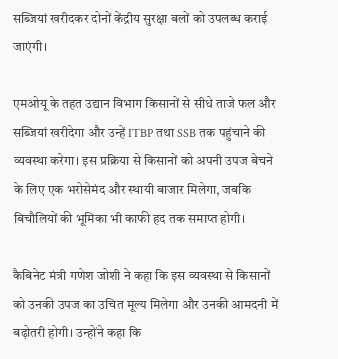सब्जियां खरीदकर दोनों केंद्रीय सुरक्षा बलों को उपलब्ध कराई जाएंगी।

एमओयू के तहत उद्यान विभाग किसानों से सीधे ताजे फल और सब्जियां खरीदेगा और उन्हें ITBP तथा SSB तक पहुंचाने की व्यवस्था करेगा। इस प्रक्रिया से किसानों को अपनी उपज बेचने के लिए एक भरोसेमंद और स्थायी बाजार मिलेगा, जबकि बिचौलियों की भूमिका भी काफी हद तक समाप्त होगी।

कैबिनेट मंत्री गणेश जोशी ने कहा कि इस व्यवस्था से किसानों को उनकी उपज का उचित मूल्य मिलेगा और उनकी आमदनी में बढ़ोतरी होगी। उन्होंने कहा कि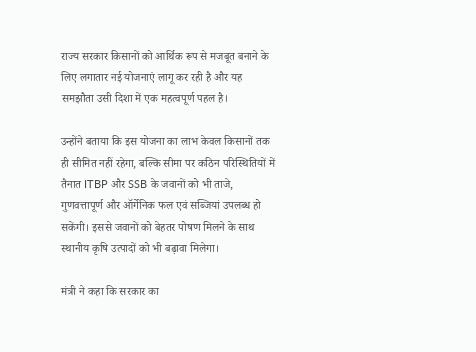राज्य सरकार किसानों को आर्थिक रूप से मजबूत बनाने के लिए लगातार नई योजनाएं लागू कर रही है और यह समझौता उसी दिशा में एक महत्वपूर्ण पहल है।

उन्होंने बताया कि इस योजना का लाभ केवल किसानों तक ही सीमित नहीं रहेगा, बल्कि सीमा पर कठिन परिस्थितियों में तैनात ITBP और SSB के जवानों को भी ताजे, गुणवत्तापूर्ण और ऑर्गेनिक फल एवं सब्जियां उपलब्ध हो सकेंगी। इससे जवानों को बेहतर पोषण मिलने के साथ स्थानीय कृषि उत्पादों को भी बढ़ावा मिलेगा।

मंत्री ने कहा कि सरकार का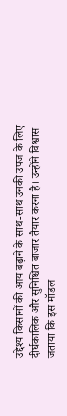उद्देश्य किसानों की आय बढ़ाने के साथ-साथ उनकी उपज के लिए दीर्घकालिक और सुनिश्चित बाजार तैयार करना है। उन्होंने विश्वास जताया कि इस मॉडल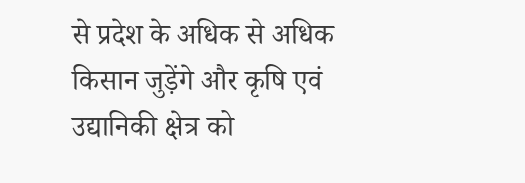से प्रदेश के अधिक से अधिक किसान जुड़ेंगे और कृषि एवं उद्यानिकी क्षेत्र को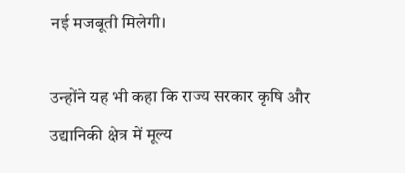नई मजबूती मिलेगी।

उन्होंने यह भी कहा कि राज्य सरकार कृषि और उद्यानिकी क्षेत्र में मूल्य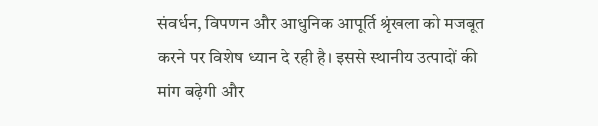संवर्धन, विपणन और आधुनिक आपूर्ति श्रृंखला को मजबूत करने पर विशेष ध्यान दे रही है। इससे स्थानीय उत्पादों की मांग बढ़ेगी और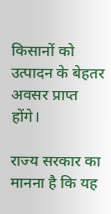किसानों को उत्पादन के बेहतर अवसर प्राप्त होंगे।

राज्य सरकार का मानना है कि यह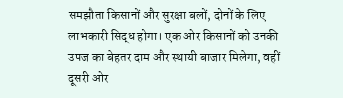समझौता किसानों और सुरक्षा बलों, दोनों के लिए लाभकारी सिद्ध होगा। एक ओर किसानों को उनकी उपज का बेहतर दाम और स्थायी बाजार मिलेगा, वहीं दूसरी ओर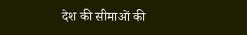देश की सीमाओं की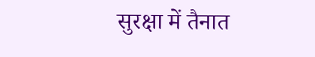सुरक्षा में तैनात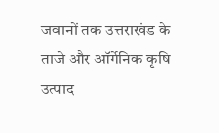जवानों तक उत्तराखंड के ताजे और ऑर्गेनिक कृषि उत्पाद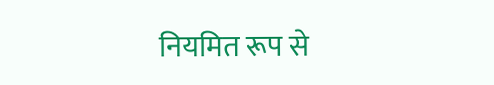नियमित रूप से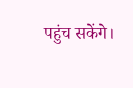पहुंच सकेंगे।